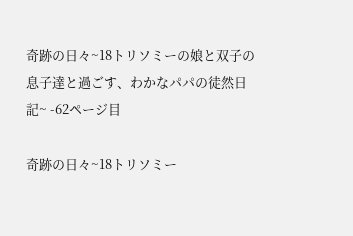奇跡の日々~18トリソミーの娘と双子の息子達と過ごす、わかなパパの徒然日記~ -62ページ目

奇跡の日々~18トリソミー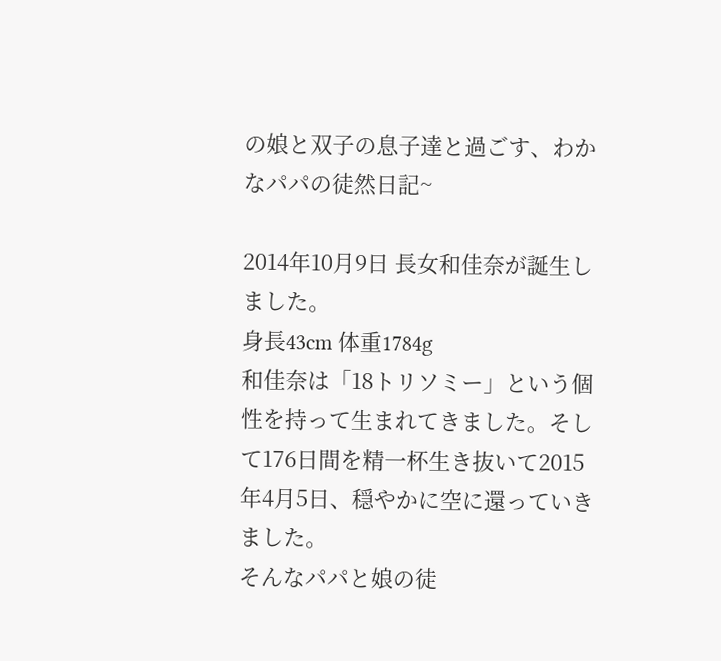の娘と双子の息子達と過ごす、わかなパパの徒然日記~

2014年10月9日 長女和佳奈が誕生しました。
身長43cm 体重1784g
和佳奈は「18トリソミー」という個性を持って生まれてきました。そして176日間を精一杯生き抜いて2015年4月5日、穏やかに空に還っていきました。
そんなパパと娘の徒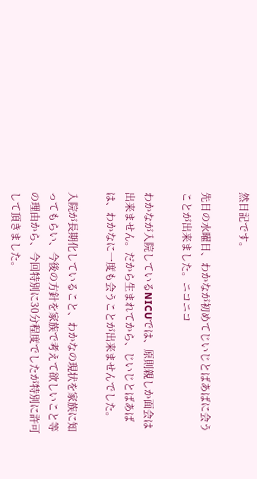然日記です。

先日の水曜日、わかなが初めてじいじとばあばに会うことが出来ました。ニコニコ

わかなが入院しているNICUでは、原則親しか面会は出来ません。だから生まれてから、じいじとばあばは、わかなに一度も会うことが出来ませんでした。

入院が長期化していること、わかなの現状を家族に知ってもらい、今後の方針を家族で考えて欲しいこと等の理由から、今回特別に30分程度でしたが特別に許可して頂きました。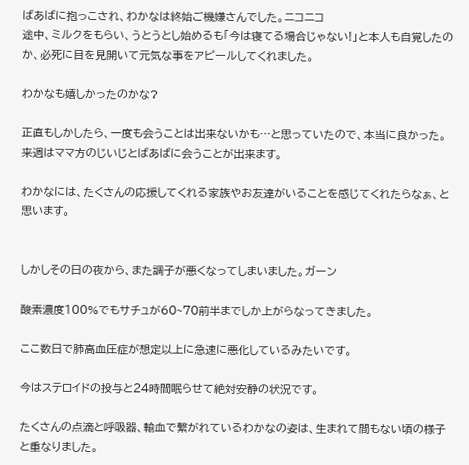ばあばに抱っこされ、わかなは終始ご機嫌さんでした。ニコニコ
途中、ミルクをもらい、うとうとし始めるも「今は寝てる場合じゃない!」と本人も自覚したのか、必死に目を見開いて元気な事をアピールしてくれました。

わかなも嬉しかったのかな?

正直もしかしたら、一度も会うことは出来ないかも…と思っていたので、本当に良かった。来週はママ方のじいじとばあばに会うことが出来ます。

わかなには、たくさんの応援してくれる家族やお友達がいることを感じてくれたらなぁ、と思います。


しかしその日の夜から、また調子が悪くなってしまいました。ガーン

酸素濃度100%でもサチュが60~70前半までしか上がらなってきました。

ここ数日で肺高血圧症が想定以上に急速に悪化しているみたいです。

今はステロイドの投与と24時間眠らせて絶対安静の状況です。

たくさんの点滴と呼吸器、輸血で繋がれているわかなの姿は、生まれて間もない頃の様子と重なりました。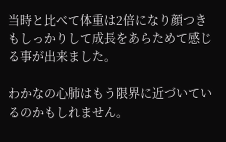当時と比べて体重は2倍になり顔つきもしっかりして成長をあらためて感じる事が出来ました。

わかなの心肺はもう限界に近づいているのかもしれません。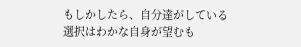もしかしたら、自分達がしている選択はわかな自身が望むも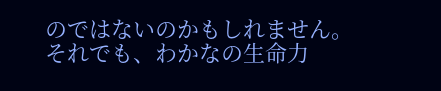のではないのかもしれません。
それでも、わかなの生命力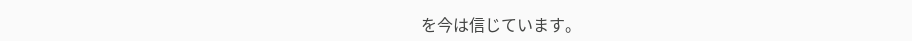を今は信じています。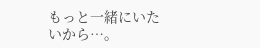もっと一緒にいたいから…。